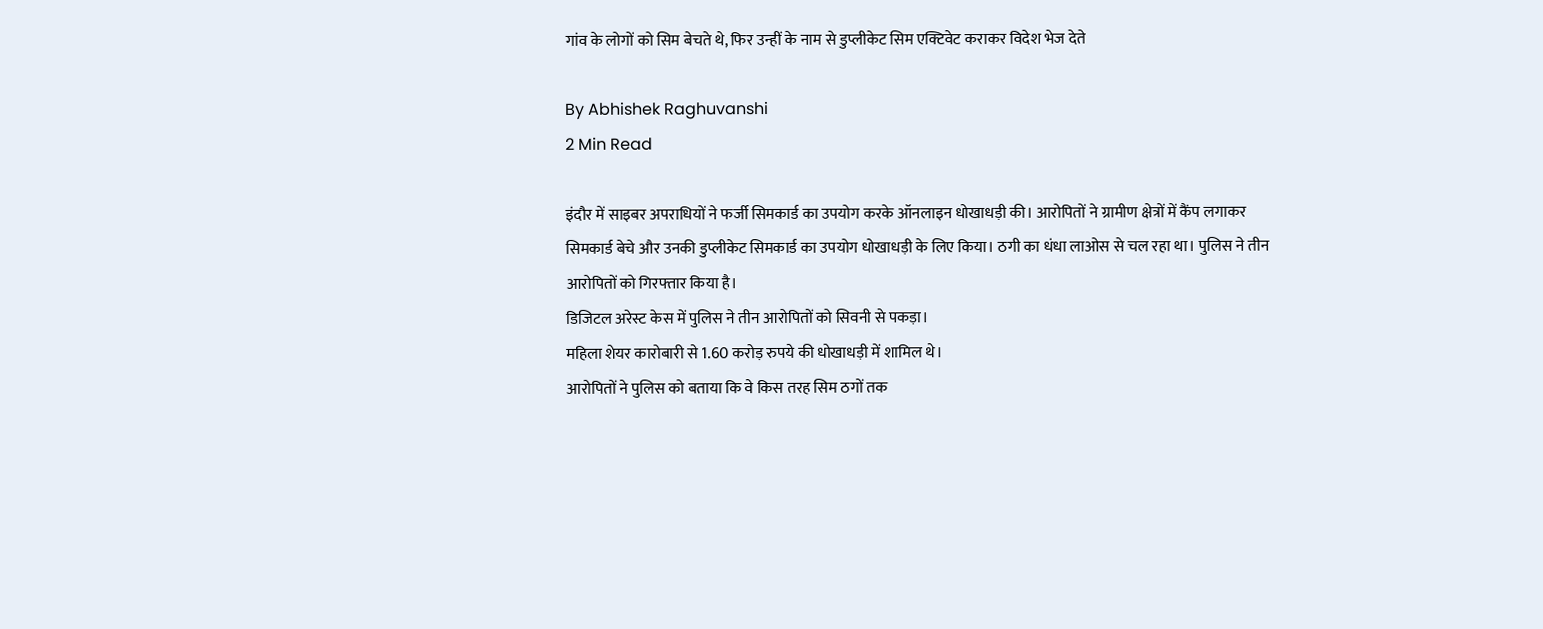गांव के लोगों को सिम बेचते थे, फिर उन्हीं के नाम से डुप्लीकेट सिम एक्टिवेट कराकर विदेश भेज देते

By Abhishek Raghuvanshi
2 Min Read

इंदौर में साइबर अपराधियों ने फर्जी सिमकार्ड का उपयोग करके ऑनलाइन धोखाधड़ी की। आरोपितों ने ग्रामीण क्षेत्रों में कैंप लगाकर सिमकार्ड बेचे और उनकी डुप्लीकेट सिमकार्ड का उपयोग धोखाधड़ी के लिए किया। ठगी का धंधा लाओस से चल रहा था। पुलिस ने तीन आरोपितों को गिरफ्तार किया है।
डिजिटल अरेस्ट केस में पुलिस ने तीन आरोपितों को सिवनी से पकड़ा।
महिला शेयर कारोबारी से 1.60 करोड़ रुपये की धोखाधड़ी में शामिल थे।
आरोपितों ने पुलिस को बताया कि वे किस तरह सिम ठगों तक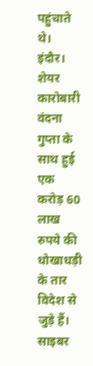पहुंचाते थे।
इंदौर। शेयर कारोबारी वंदना गुप्ता के साथ हुई एक करोड़ 60 लाख रुपये की धोखाधड़ी के तार विदेश से जुड़े हैं। साइबर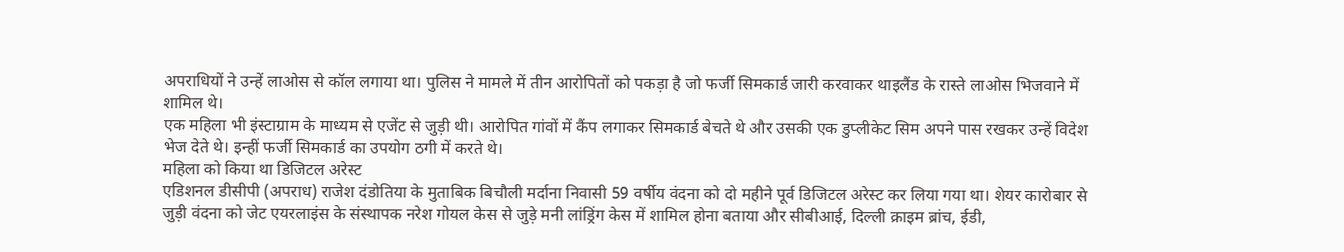अपराधियों ने उन्हें लाओस से कॉल लगाया था। पुलिस ने मामले में तीन आरोपितों को पकड़ा है जो फर्जी सिमकार्ड जारी करवाकर थाइलैंड के रास्ते लाओस भिजवाने में शामिल थे।
एक महिला भी इंस्टाग्राम के माध्यम से एजेंट से जुड़ी थी। आरोपित गांवों में कैंप लगाकर सिमकार्ड बेचते थे और उसकी एक डुप्लीकेट सिम अपने पास रखकर उन्हें विदेश भेज देते थे। इन्हीं फर्जी सिमकार्ड का उपयोग ठगी में करते थे।
महिला को किया था डिजिटल अरेस्ट
एडिशनल डीसीपी (अपराध) राजेश दंडोतिया के मुताबिक बिचौली मर्दाना निवासी 59 वर्षीय वंदना को दो महीने पूर्व डिजिटल अरेस्ट कर लिया गया था। शेयर कारोबार से जुड़ी वंदना को जेट एयरलाइंस के संस्थापक नरेश गोयल केस से जुड़े मनी लांड्रिंग केस में शामिल होना बताया और सीबीआई, दिल्ली क्राइम ब्रांच, ईडी,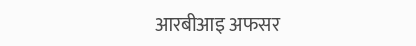आरबीआइ अफसर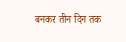बनकर तीन दिन तक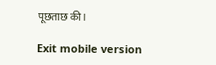पूछताछ की।

Exit mobile version